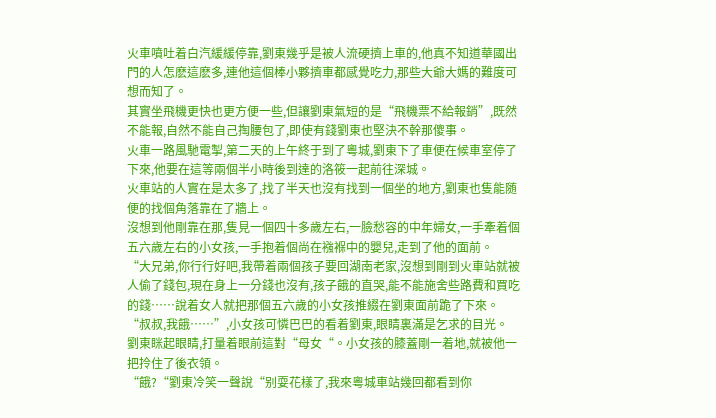火車噴吐着白汽緩緩停靠,劉東幾乎是被人流硬擠上車的,他真不知道華國出門的人怎麽這麽多,連他這個棒小夥擠車都感覺吃力,那些大爺大媽的難度可想而知了。
其實坐飛機更快也更方便一些,但讓劉東氣短的是“飛機票不給報銷”,既然不能報,自然不能自己掏腰包了,即使有錢劉東也堅決不幹那傻事。
火車一路風馳電掣,第二天的上午終于到了粵城,劉東下了車便在候車室停了下來,他要在這等兩個半小時後到達的洛筱一起前往深城。
火車站的人實在是太多了,找了半天也沒有找到一個坐的地方,劉東也隻能随便的找個角落靠在了牆上。
沒想到他剛靠在那,隻見一個四十多歲左右,一臉愁容的中年婦女,一手牽着個五六歲左右的小女孩,一手抱着個尚在襁褓中的嬰兒,走到了他的面前。
“大兄弟,你行行好吧,我帶着兩個孩子要回湖南老家,沒想到剛到火車站就被人偷了錢包,現在身上一分錢也沒有,孩子餓的直哭,能不能施舍些路費和買吃的錢……說着女人就把那個五六歲的小女孩推綴在劉東面前跪了下來。
“叔叔,我餓……”,小女孩可憐巴巴的看着劉東,眼睛裏滿是乞求的目光。
劉東眯起眼睛,打量着眼前這對“母女“。小女孩的膝蓋剛一着地,就被他一把拎住了後衣領。
“餓?“劉東冷笑一聲說“别耍花樣了,我來粵城車站幾回都看到你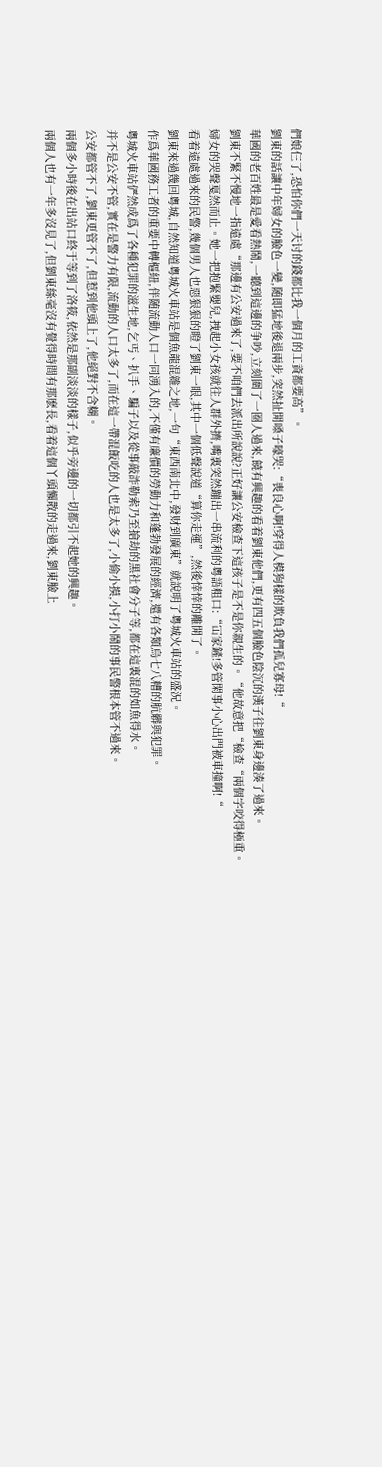們娘仨了,恐怕你們一天讨的錢都比我一個月的工資都要高”。
劉東的話讓中年婦女的臉色一變,随即猛地後退兩步,突然扯開嗓子嚎哭:“喪良心啊!穿得人模狗樣的欺負我們孤兒寡母!“
華國的老百姓最是愛看熱鬧,一聽到這邊的争吵,立刻圍了一圈人過來,饒有興趣的看着劉東他們,更有四五個臉色陰沉的漢子往劉東身邊湊了過來。
劉東不緊不慢地一指遠處“那邊有公安過來了,要不咱們去派出所說說?正好讓公安檢查下這孩子是不是你親生的。“他故意把“檢查“兩個字咬得極重。
婦女的哭聲戛然而止。她一把抱緊嬰兒,拽起小女孩就往人群外擠,嘴裏突然蹦出一串流利的粵語粗口:“冚家鏟!多管閑事小心出門被車撞啊!“
看着遠處過來的民警,幾個男人也惡狠狠的瞪了劉東一眼,其中一個低聲說道“算你走運”,然後悻悻的離開了。
劉東來過幾回粵城,自然知道粵城火車站是個魚龍混雜之地,一句“東西南北中,發财到廣東”就說明了粵城火車站的盛況。
作爲華國務工者的重要中轉樞紐,伴随流動人口一同湧入的,不僅有廉價的勞動力和蓬勃發展的經濟,還有各類烏七八糟的肮髒與犯罪。
粵城火車站俨然成爲了各種犯罪的滋生地,乞丐、扒手、騙子以及從事敲詐勒索乃至搶劫的黑社會分子等,都在這裏混的如魚得水。
并不是公安不管,實在是警力有限,流動的人口太多了,而在這一帶混飯吃的人也是太多了,小偷小摸,小打小鬧的事民警根本管不過來。
公安都管不了,劉東更管不了,但惹到他頭上了,他絕對不含糊。
兩個多小時後在出站口終于等到了洛筱,依然是那副淡淡的樣子,似乎旁邊的一切都引不起她的興趣。
兩個人也有一年多沒見了,但劉東絲毫沒有覺得時間有那麽長,看着這個丫頭懶散的走過來,劉東臉上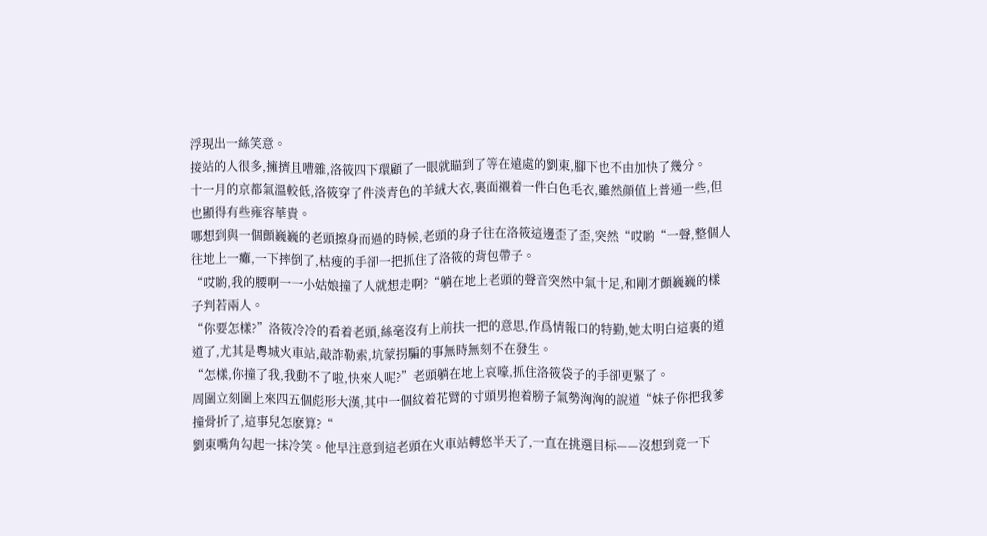浮現出一絲笑意。
接站的人很多,擁擠且嘈雜,洛筱四下環顧了一眼就瞄到了等在遠處的劉東,腳下也不由加快了幾分。
十一月的京都氣溫較低,洛筱穿了件淡青色的羊絨大衣,裏面襯着一件白色毛衣,雖然顔值上普通一些,但也顯得有些雍容華貴。
哪想到與一個顫巍巍的老頭擦身而過的時候,老頭的身子往在洛筱這邊歪了歪,突然“哎喲“一聲,整個人往地上一癱,一下摔倒了,枯瘦的手卻一把抓住了洛筱的背包帶子。
“哎喲,我的腰啊一一小姑娘撞了人就想走啊?“躺在地上老頭的聲音突然中氣十足,和剛才顫巍巍的樣子判若兩人。
“你要怎樣?”洛筱冷冷的看着老頭,絲毫沒有上前扶一把的意思,作爲情報口的特勤,她太明白這裏的道道了,尤其是粵城火車站,敲詐勒索,坑蒙拐騙的事無時無刻不在發生。
“怎樣,你撞了我,我動不了啦,快來人呢?”老頭躺在地上哀嚎,抓住洛筱袋子的手卻更緊了。
周圍立刻圍上來四五個彪形大漢,其中一個紋着花臂的寸頭男抱着膀子氣勢洶洶的說道“妹子你把我爹撞骨折了,這事兒怎麽算?“
劉東嘴角勾起一抹冷笑。他早注意到這老頭在火車站轉悠半天了,一直在挑選目标——沒想到竟一下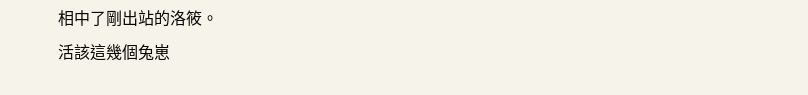相中了剛出站的洛筱。
活該這幾個兔崽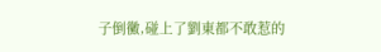子倒黴,碰上了劉東都不敢惹的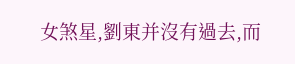女煞星,劉東并沒有過去,而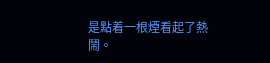是點着一根煙看起了熱鬧。